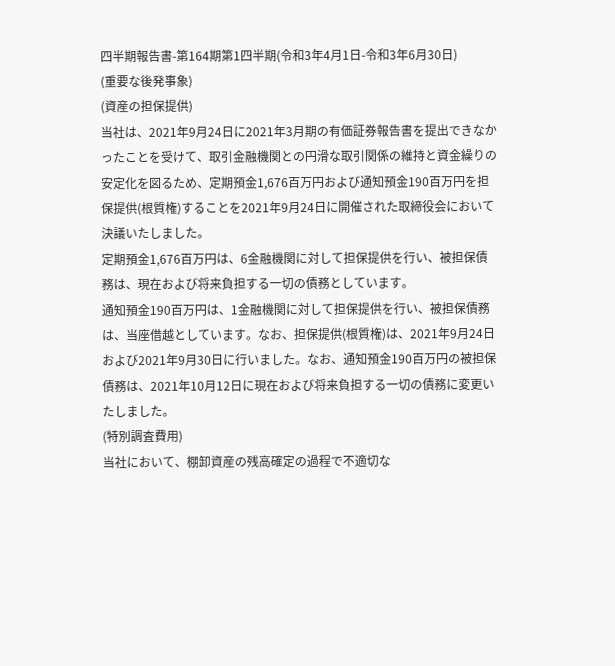四半期報告書-第164期第1四半期(令和3年4月1日-令和3年6月30日)
(重要な後発事象)
(資産の担保提供)
当社は、2021年9月24日に2021年3月期の有価証券報告書を提出できなかったことを受けて、取引金融機関との円滑な取引関係の維持と資金繰りの安定化を図るため、定期預金1,676百万円および通知預金190百万円を担保提供(根質権)することを2021年9月24日に開催された取締役会において決議いたしました。
定期預金1,676百万円は、6金融機関に対して担保提供を行い、被担保債務は、現在および将来負担する一切の債務としています。
通知預金190百万円は、1金融機関に対して担保提供を行い、被担保債務は、当座借越としています。なお、担保提供(根質権)は、2021年9月24日および2021年9月30日に行いました。なお、通知預金190百万円の被担保債務は、2021年10月12日に現在および将来負担する一切の債務に変更いたしました。
(特別調査費用)
当社において、棚卸資産の残高確定の過程で不適切な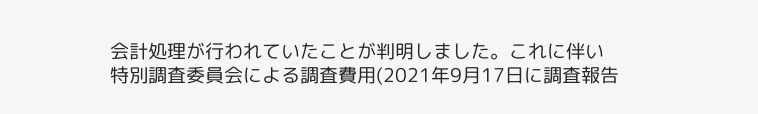会計処理が行われていたことが判明しました。これに伴い特別調査委員会による調査費用(2021年9月17日に調査報告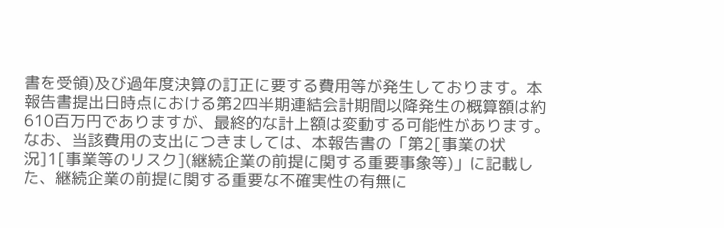書を受領)及び過年度決算の訂正に要する費用等が発生しております。本報告書提出日時点における第2四半期連結会計期間以降発生の概算額は約610百万円でありますが、最終的な計上額は変動する可能性があります。
なお、当該費用の支出につきましては、本報告書の「第2[事業の状況]1[事業等のリスク](継続企業の前提に関する重要事象等)」に記載した、継続企業の前提に関する重要な不確実性の有無に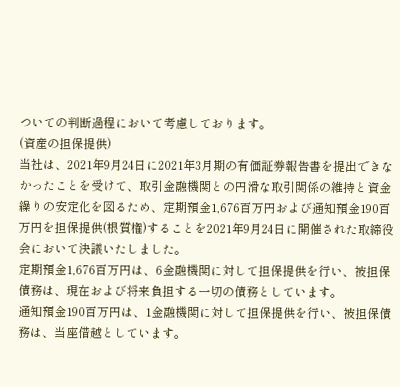ついての判断過程において考慮しております。
(資産の担保提供)
当社は、2021年9月24日に2021年3月期の有価証券報告書を提出できなかったことを受けて、取引金融機関との円滑な取引関係の維持と資金繰りの安定化を図るため、定期預金1,676百万円および通知預金190百万円を担保提供(根質権)することを2021年9月24日に開催された取締役会において決議いたしました。
定期預金1,676百万円は、6金融機関に対して担保提供を行い、被担保債務は、現在および将来負担する一切の債務としています。
通知預金190百万円は、1金融機関に対して担保提供を行い、被担保債務は、当座借越としています。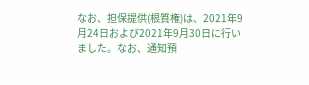なお、担保提供(根質権)は、2021年9月24日および2021年9月30日に行いました。なお、通知預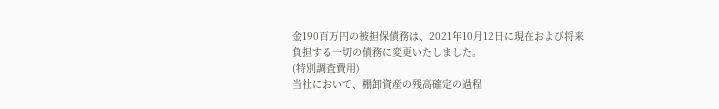金190百万円の被担保債務は、2021年10月12日に現在および将来負担する一切の債務に変更いたしました。
(特別調査費用)
当社において、棚卸資産の残高確定の過程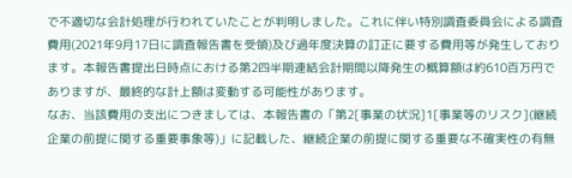で不適切な会計処理が行われていたことが判明しました。これに伴い特別調査委員会による調査費用(2021年9月17日に調査報告書を受領)及び過年度決算の訂正に要する費用等が発生しております。本報告書提出日時点における第2四半期連結会計期間以降発生の概算額は約610百万円でありますが、最終的な計上額は変動する可能性があります。
なお、当該費用の支出につきましては、本報告書の「第2[事業の状況]1[事業等のリスク](継続企業の前提に関する重要事象等)」に記載した、継続企業の前提に関する重要な不確実性の有無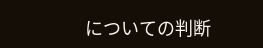についての判断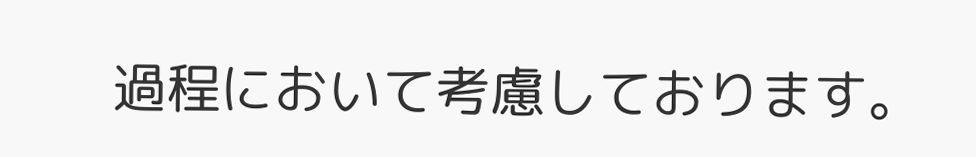過程において考慮しております。